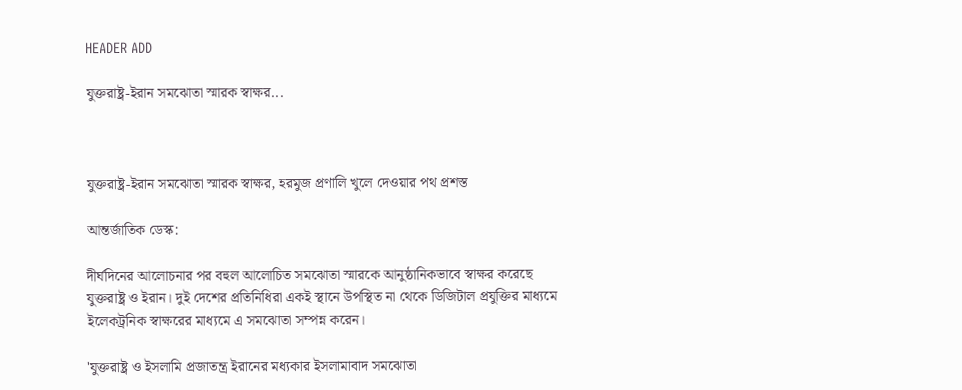HEADER ADD

যুক্তরাষ্ট্র-ইরান সমঝোতা স্মারক স্বাক্ষর...



যুক্তরাষ্ট্র-ইরান সমঝোতা স্মারক স্বাক্ষর, হরমুজ প্রণালি খুলে দেওয়ার পথ প্রশস্ত

আন্তর্জাতিক ডেস্ক:

দীর্ঘদিনের আলোচনার পর বহুল আলোচিত সমঝোতা স্মারকে আনুষ্ঠানিকভাবে স্বাক্ষর করেছে যুক্তরাষ্ট্র ও ইরান। দুই দেশের প্রতিনিধিরা একই স্থানে উপস্থিত না থেকে ডিজিটাল প্রযুক্তির মাধ্যমে ইলেকট্রনিক স্বাক্ষরের মাধ্যমে এ সমঝোতা সম্পন্ন করেন।

'যুক্তরাষ্ট্র ও ইসলামি প্রজাতন্ত্র ইরানের মধ্যকার ইসলামাবাদ সমঝোতা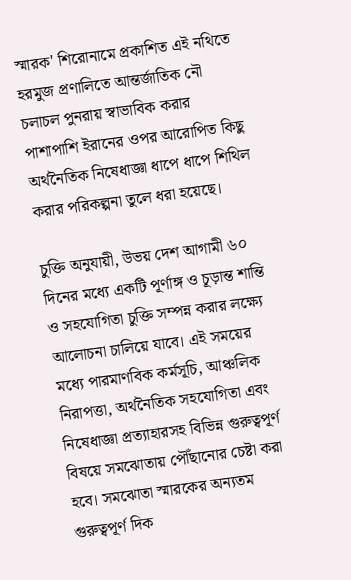স্মারক' শিরোনামে প্রকাশিত এই নথিতে হরমুজ প্রণালিতে আন্তর্জাতিক নৌ চলাচল পুনরায় স্বাভাবিক করার পাশাপাশি ইরানের ওপর আরোপিত কিছু অর্থনৈতিক নিষেধাজ্ঞা ধাপে ধাপে শিথিল করার পরিকল্পনা তুলে ধরা হয়েছে।

চুক্তি অনুযায়ী, উভয় দেশ আগামী ৬০ দিনের মধ্যে একটি পূর্ণাঙ্গ ও চূড়ান্ত শান্তি ও সহযোগিতা চুক্তি সম্পন্ন করার লক্ষ্যে আলোচনা চালিয়ে যাবে। এই সময়ের মধ্যে পারমাণবিক কর্মসূচি, আঞ্চলিক নিরাপত্তা, অর্থনৈতিক সহযোগিতা এবং নিষেধাজ্ঞা প্রত্যাহারসহ বিভিন্ন গুরুত্বপূর্ণ বিষয়ে সমঝোতায় পৌঁছানোর চেষ্টা করা হবে। সমঝোতা স্মারকের অন্যতম গুরুত্বপূর্ণ দিক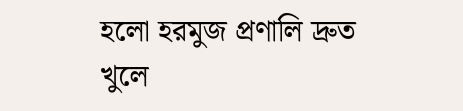হলো হরমুজ প্রণালি দ্রুত খুলে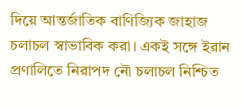দিয়ে আন্তর্জাতিক বাণিজ্যিক জাহাজ চলাচল স্বাভাবিক করা। একই সঙ্গে ইরান প্রণালিতে নিরাপদ নৌ চলাচল নিশ্চিত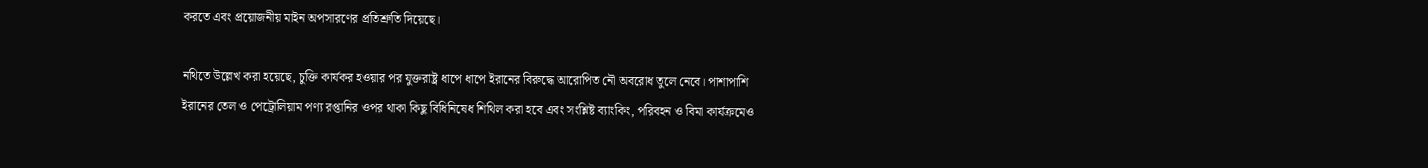করতে এবং প্রয়োজনীয় মাইন অপসারণের প্রতিশ্রুতি দিয়েছে।

নথিতে উল্লেখ করা হয়েছে, চুক্তি কার্যকর হওয়ার পর যুক্তরাষ্ট্র ধাপে ধাপে ইরানের বিরুদ্ধে আরোপিত নৌ অবরোধ তুলে নেবে। পাশাপাশি ইরানের তেল ও পেট্রোলিয়াম পণ্য রপ্তানির ওপর থাকা কিছু বিধিনিষেধ শিথিল করা হবে এবং সংশ্লিষ্ট ব্যাংকিং, পরিবহন ও বিমা কার্যক্রমেও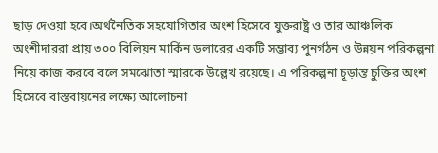ছাড় দেওয়া হবে।অর্থনৈতিক সহযোগিতার অংশ হিসেবে যুক্তরাষ্ট্র ও তার আঞ্চলিক অংশীদাররা প্রায় ৩০০ বিলিয়ন মার্কিন ডলারের একটি সম্ভাব্য পুনর্গঠন ও উন্নয়ন পরিকল্পনা নিয়ে কাজ করবে বলে সমঝোতা স্মারকে উল্লেখ রয়েছে। এ পরিকল্পনা চূড়ান্ত চুক্তির অংশ হিসেবে বাস্তবায়নের লক্ষ্যে আলোচনা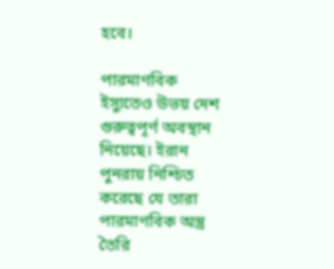হবে।

পারমাণবিক ইস্যুতেও উভয় দেশ গুরুত্বপূর্ণ অবস্থান নিয়েছে। ইরান পুনরায় নিশ্চিত করেছে যে তারা পারমাণবিক অস্ত্র তৈরি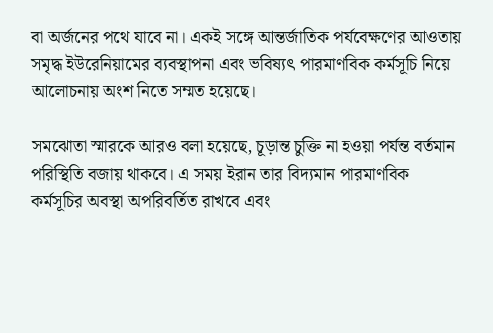বা অর্জনের পথে যাবে না। একই সঙ্গে আন্তর্জাতিক পর্যবেক্ষণের আওতায় সমৃদ্ধ ইউরেনিয়ামের ব্যবস্থাপনা এবং ভবিষ্যৎ পারমাণবিক কর্মসূচি নিয়ে আলোচনায় অংশ নিতে সম্মত হয়েছে।

সমঝোতা স্মারকে আরও বলা হয়েছে, চূড়ান্ত চুক্তি না হওয়া পর্যন্ত বর্তমান পরিস্থিতি বজায় থাকবে। এ সময় ইরান তার বিদ্যমান পারমাণবিক কর্মসূচির অবস্থা অপরিবর্তিত রাখবে এবং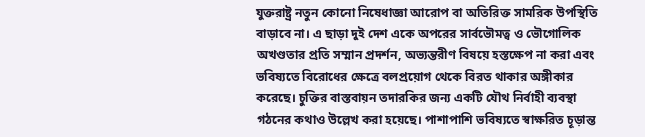যুক্তরাষ্ট্র নতুন কোনো নিষেধাজ্ঞা আরোপ বা অতিরিক্ত সামরিক উপস্থিতি বাড়াবে না। এ ছাড়া দুই দেশ একে অপরের সার্বভৌমত্ব ও ভৌগোলিক অখণ্ডতার প্রতি সম্মান প্রদর্শন, অভ্যন্তরীণ বিষয়ে হস্তক্ষেপ না করা এবং ভবিষ্যতে বিরোধের ক্ষেত্রে বলপ্রয়োগ থেকে বিরত থাকার অঙ্গীকার করেছে। চুক্তির বাস্তবায়ন তদারকির জন্য একটি যৌথ নির্বাহী ব্যবস্থা গঠনের কথাও উল্লেখ করা হয়েছে। পাশাপাশি ভবিষ্যতে স্বাক্ষরিত চূড়ান্ত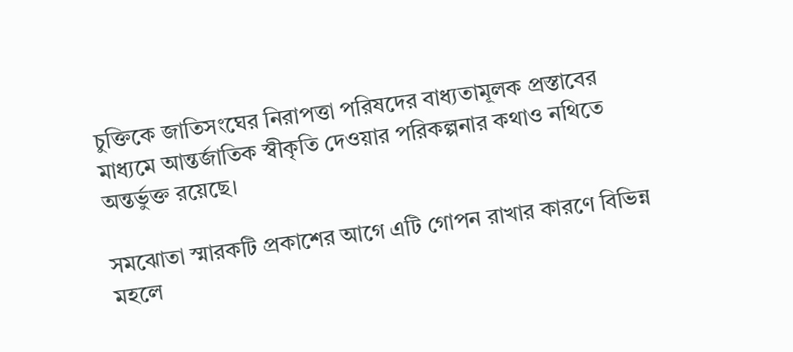চুক্তিকে জাতিসংঘের নিরাপত্তা পরিষদের বাধ্যতামূলক প্রস্তাবের মাধ্যমে আন্তর্জাতিক স্বীকৃতি দেওয়ার পরিকল্পনার কথাও নথিতে অন্তর্ভুক্ত রয়েছে।

সমঝোতা স্মারকটি প্রকাশের আগে এটি গোপন রাখার কারণে বিভিন্ন মহলে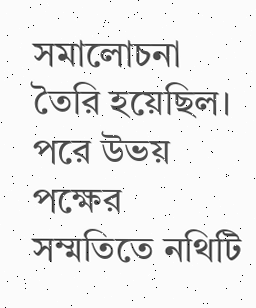সমালোচনা তৈরি হয়েছিল। পরে উভয় পক্ষের সম্মতিতে নথিটি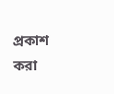প্রকাশ করা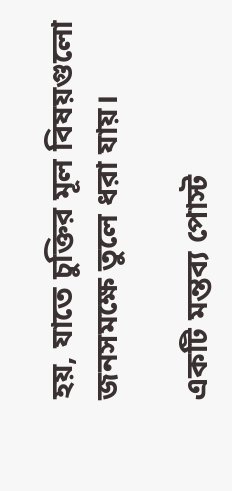হয়, যাতে চুক্তির মূল বিষয়গুলো জনসমক্ষে তুলে ধরা যায়।

একটি মন্তব্য পোস্ট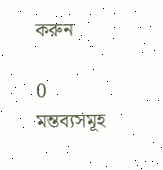করুন

0 মন্তব্যসমূহ